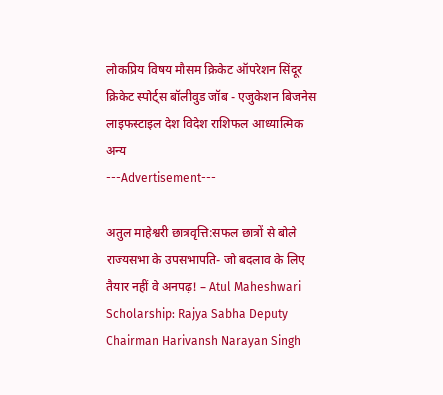लोकप्रिय विषय मौसम क्रिकेट ऑपरेशन सिंदूर क्रिकेट स्पोर्ट्स बॉलीवुड जॉब - एजुकेशन बिजनेस लाइफस्टाइल देश विदेश राशिफल आध्यात्मिक अन्य
---Advertisement---

अतुल माहेश्वरी छात्रवृत्ति:सफल छात्रों से बोले राज्यसभा के उपसभापति- जो बदलाव के लिए तैयार नहीं वे अनपढ़! – Atul Maheshwari Scholarship: Rajya Sabha Deputy Chairman Harivansh Narayan Singh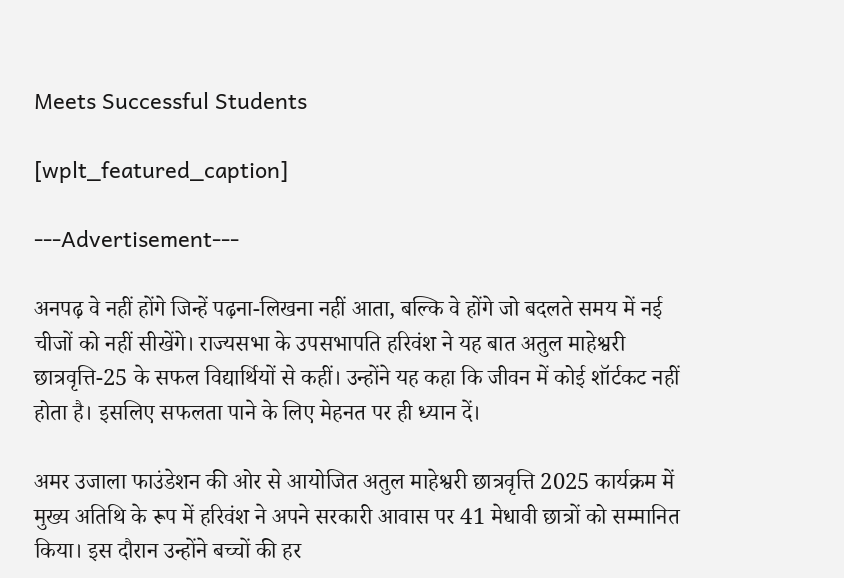Meets Successful Students

[wplt_featured_caption]

---Advertisement---

अनपढ़ वे नहीं होंगे जिन्हें पढ़ना-लिखना नहीं आता, बल्कि वे होंगे जो बदलते समय में नई चीजों को नहीं सीखेंगे। राज्यसभा के उपसभापति हरिवंश ने यह बात अतुल माहेश्वरी छात्रवृत्ति-25 के सफल विद्यार्थियों से कहीं। उन्होंने यह कहा कि जीवन में कोई शॉर्टकट नहीं होता है। इसलिए सफलता पाने के लिए मेहनत पर ही ध्यान दें।

अमर उजाला फाउंडेशन की ओर से आयोजित अतुल माहेश्वरी छात्रवृत्ति 2025 कार्यक्रम में मुख्य अतिथि के रूप में हरिवंश ने अपने सरकारी आवास पर 41 मेधावी छात्रों को सम्मानित किया। इस दौरान उन्होंने बच्चों की हर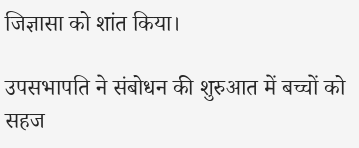जिज्ञासा को शांत किया।

उपसभापति ने संबोधन की शुरुआत में बच्चों को सहज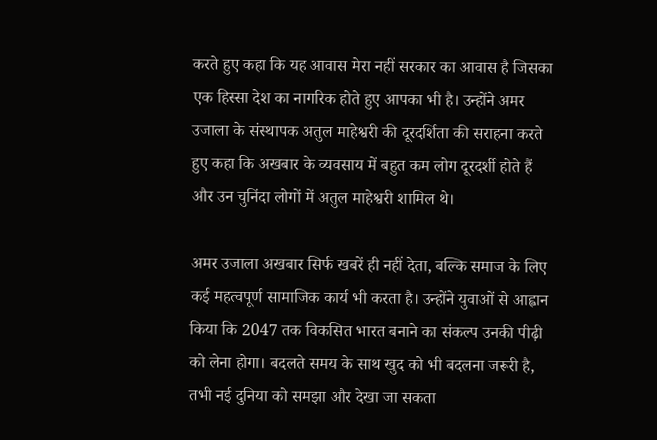करते हुए कहा कि यह आवास मेरा नहीं सरकार का आवास है जिसका एक हिस्सा देश का नागरिक होते हुए आपका भी है। उन्होंने अमर उजाला के संस्थापक अतुल माहेश्वरी की दूरदर्शिता की सराहना करते हुए कहा कि अखबार के व्यवसाय में बहुत कम लोग दूरदर्शी होते हैं और उन चुनिंदा लोगों में अतुल माहेश्वरी शामिल थे।

अमर उजाला अखबार सिर्फ खबरें ही नहीं देता, बल्कि समाज के लिए कई महत्वपूर्ण सामाजिक कार्य भी करता है। उन्होंने युवाओं से आह्वान किया कि 2047 तक विकसित भारत बनाने का संकल्प उनकी पीढ़ी को लेना होगा। बदलते समय के साथ खुद को भी बदलना जरूरी है, तभी नई दुनिया को समझा और देखा जा सकता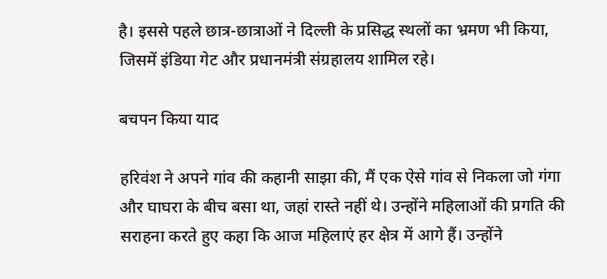है। इससे पहले छात्र-छात्राओं ने दिल्ली के प्रसिद्ध स्थलों का भ्रमण भी किया, जिसमें इंडिया गेट और प्रधानमंत्री संग्रहालय शामिल रहे।

बचपन किया याद

हरिवंश ने अपने गांव की कहानी साझा की, मैं एक ऐसे गांव से निकला जो गंगा और घाघरा के बीच बसा था, जहां रास्ते नहीं थे। उन्होंने महिलाओं की प्रगति की सराहना करते हुए कहा कि आज महिलाएं हर क्षेत्र में आगे हैं। उन्होंने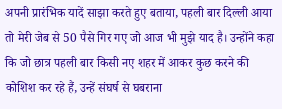अपनी प्रारंभिक यादें साझा करते हुए बताया, पहली बार दिल्ली आया तो मेरी जेब से 50 पैसे गिर गए जो आज भी मुझे याद है। उन्होंने कहा कि जो छात्र पहली बार किसी नए शहर में आकर कुछ करने की कोशिश कर रहे हैं, उन्हें संघर्ष से घबराना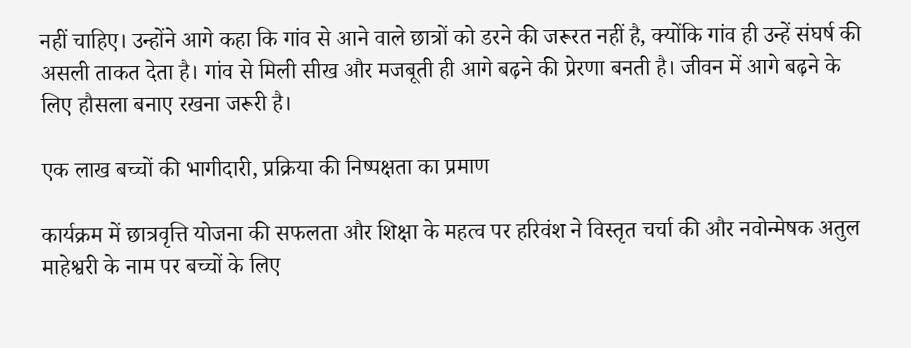नहीं चाहिए। उन्होंने आगे कहा कि गांव से आने वाले छात्रों को डरने की जरूरत नहीं है, क्योंकि गांव ही उन्हें संघर्ष की असली ताकत देता है। गांव से मिली सीख और मजबूती ही आगे बढ़ने की प्रेरणा बनती है। जीवन में आगे बढ़ने के लिए हौसला बनाए रखना जरूरी है।

एक लाख बच्चों की भागीदारी, प्रक्रिया की निष्पक्षता का प्रमाण

कार्यक्रम में छात्रवृत्ति योजना की सफलता और शिक्षा के महत्व पर हरिवंश ने विस्तृत चर्चा की और नवोन्मेषक अतुल माहेश्वरी के नाम पर बच्चों के लिए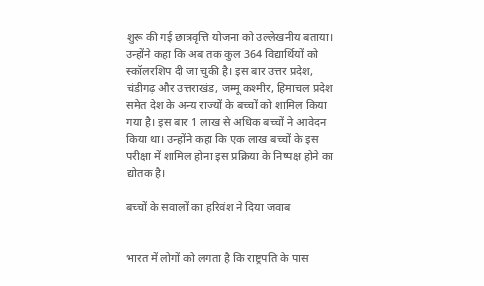शुरू की गई छात्रवृत्ति योजना को उल्लेखनीय बताया। उन्होंने कहा कि अब तक कुल 364 विद्यार्थियों को स्कॉलरशिप दी जा चुकी है। इस बार उत्तर प्रदेश, चंडीगढ़ और उत्तराखंड, जम्मू कश्मीर, हिमाचल प्रदेश समेत देश के अन्य राज्यों के बच्चों को शामिल किया गया है। इस बार 1 लाख से अधिक बच्चों ने आवेदन किया था। उन्होंने कहा कि एक लाख बच्चों के इस परीक्षा में शामिल होना इस प्रक्रिया के निष्पक्ष होने का द्योतक है।

बच्चों के सवालों का हरिवंश ने दिया जवाब


भारत में लोगों को लगता है कि राष्ट्रपति के पास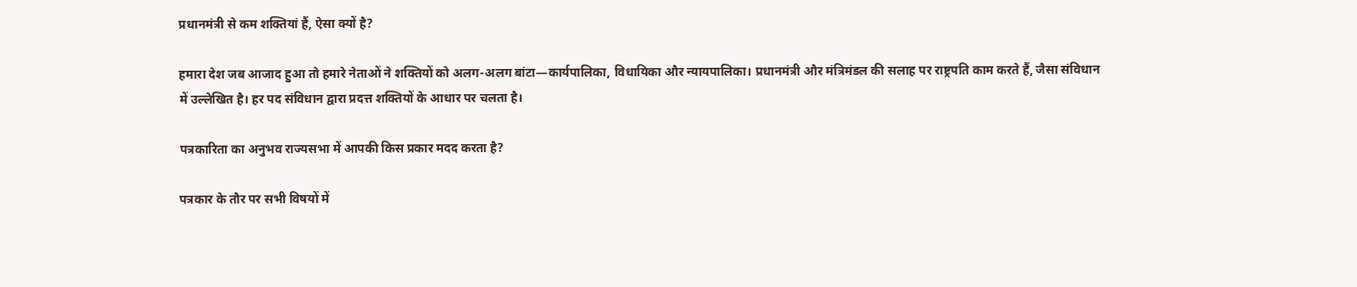प्रधानमंत्री से कम शक्तियां हैं, ऐसा क्यों है?

हमारा देश जब आजाद हुआ तो हमारे नेताओं ने शक्तियों को अलग-अलग बांटा—कार्यपालिका, विधायिका और न्यायपालिका। प्रधानमंत्री और मंत्रिमंडल की सलाह पर राष्ट्रपति काम करते हैं, जैसा संविधान में उल्लेखित है। हर पद संविधान द्वारा प्रदत्त शक्तियों के आधार पर चलता है।

पत्रकारिता का अनुभव राज्यसभा में आपकी किस प्रकार मदद करता है?

पत्रकार के तौर पर सभी विषयों में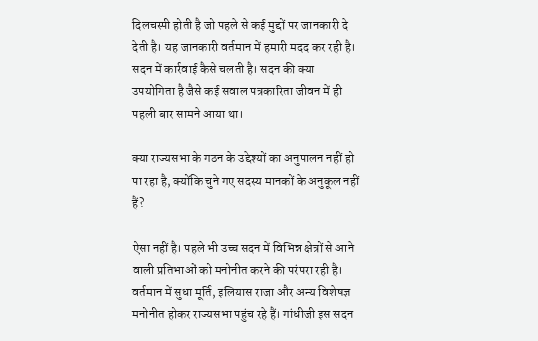दिलचस्पी होती है जो पहले से कई मुद्दों पर जानकारी दे देती है। यह जानकारी वर्तमान में हमारी मदद कर रही है। सदन में कार्रवाई कैसे चलती है। सदन की क्या उपयोगिता है जैसे कई सवाल पत्रकारिता जीवन में ही पहली बार सामने आया था।

क्या राज्यसभा के गठन के उद्देश्यों का अनुपालन नहीं हो पा रहा है, क्योंकि चुने गए सदस्य मानकों के अनुकूल नहीं हैं?

ऐसा नहीं है। पहले भी उच्च सदन में विभिन्न क्षेत्रों से आने वाली प्रतिभाओं को मनोनीत करने की परंपरा रही है। वर्तमान में सुधा मूर्ति, इलियास राजा और अन्य विशेषज्ञ मनोनीत होकर राज्यसभा पहुंच रहे हैं। गांधीजी इस सदन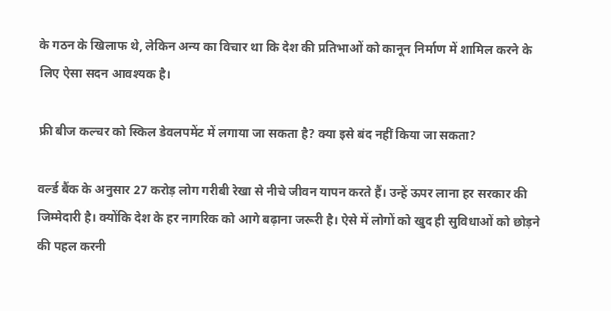के गठन के खिलाफ थे, लेकिन अन्य का विचार था कि देश की प्रतिभाओं को कानून निर्माण में शामिल करने के लिए ऐसा सदन आवश्यक है।

फ्री बीज कल्चर को स्किल डेवलपमेंट में लगाया जा सकता है? क्या इसे बंद नहीं किया जा सकता?

वर्ल्ड बैंक के अनुसार 27 करोड़ लोग गरीबी रेखा से नीचे जीवन यापन करते हैं। उन्हें ऊपर लाना हर सरकार की जिम्मेदारी है। क्योंकि देश के हर नागरिक को आगे बढ़ाना जरूरी है। ऐसे में लोगों को खुद ही सुविधाओं को छोड़ने की पहल करनी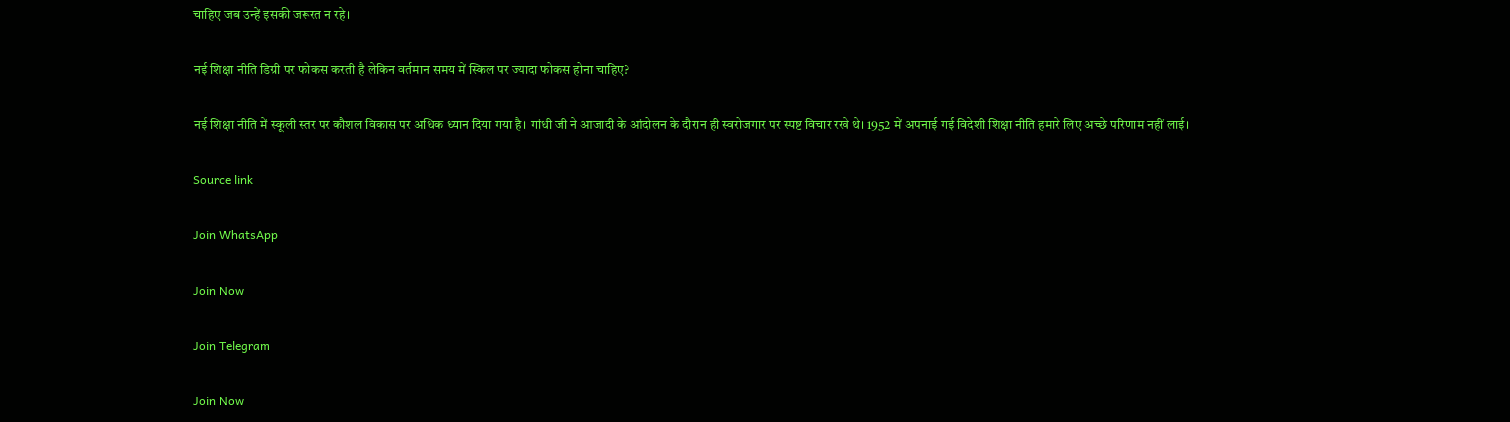चाहिए जब उन्हें इसकी जरूरत न रहे।

नई शिक्षा नीति डिग्री पर फोकस करती है लेकिन वर्तमान समय में स्किल पर ज्यादा फोकस होना चाहिए?

नई शिक्षा नीति में स्कूली स्तर पर कौशल विकास पर अधिक ध्यान दिया गया है। गांधी जी ने आजादी के आंदोलन के दौरान ही स्वरोजगार पर स्पष्ट विचार रखे थे। 1952 में अपनाई गई विदेशी शिक्षा नीति हमारे लिए अच्छे परिणाम नहीं लाई।

Source link

Join WhatsApp

Join Now

Join Telegram

Join Now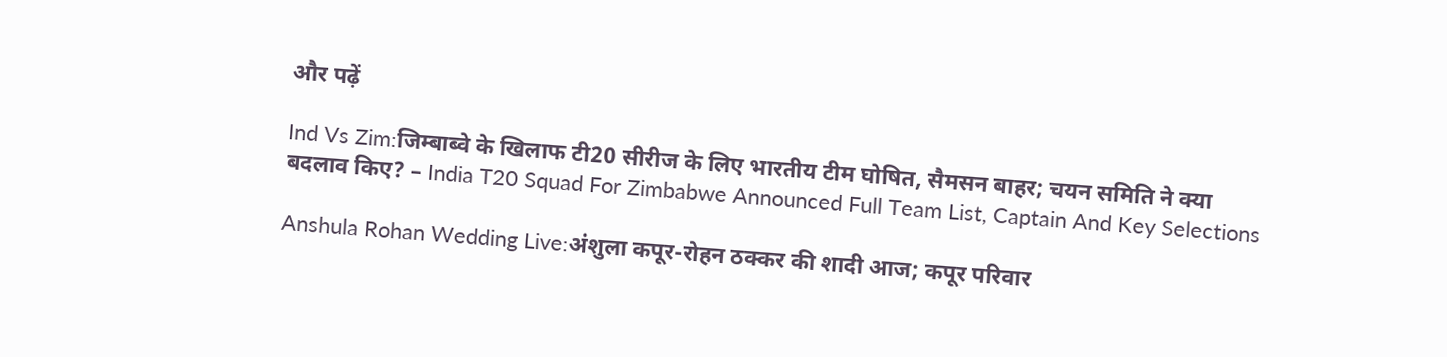और पढ़ें

Ind Vs Zim:जिम्बाब्वे के खिलाफ टी20 सीरीज के लिए भारतीय टीम घोषित, सैमसन बाहर; चयन समिति ने क्या बदलाव किए? – India T20 Squad For Zimbabwe Announced Full Team List, Captain And Key Selections

Anshula Rohan Wedding Live:अंशुला कपूर-रोहन ठक्कर की शादी आज; कपूर परिवार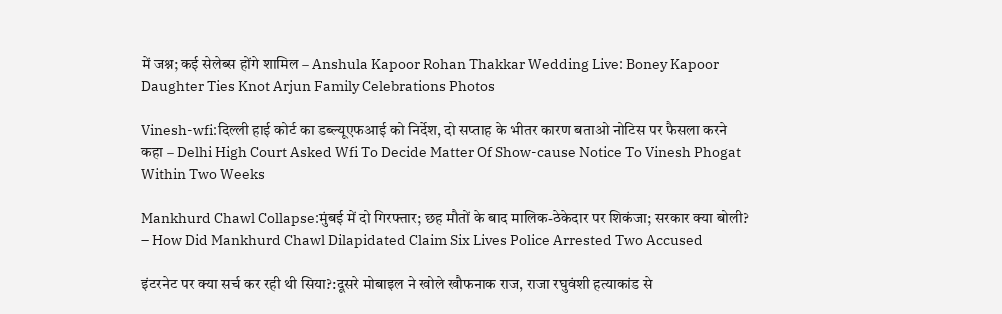में जश्न; कई सेलेब्स होंगे शामिल – Anshula Kapoor Rohan Thakkar Wedding Live: Boney Kapoor Daughter Ties Knot Arjun Family Celebrations Photos

Vinesh-wfi:दिल्ली हाई कोर्ट का डब्ल्यूएफआई को निर्देश, दो सप्ताह के भीतर कारण बताओ नोटिस पर फैसला करने कहा – Delhi High Court Asked Wfi To Decide Matter Of Show-cause Notice To Vinesh Phogat Within Two Weeks

Mankhurd Chawl Collapse:मुंबई में दो गिरफ्तार; छह मौतों के बाद मालिक-ठेकेदार पर शिकंजा; सरकार क्या बोली? – How Did Mankhurd Chawl Dilapidated Claim Six Lives Police Arrested Two Accused

इंटरनेट पर क्या सर्च कर रही थी सिया?:दूसरे मोबाइल ने खोले खौफनाक राज, राजा रघुवंशी हत्याकांड से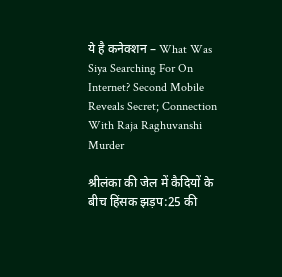ये है कनेक्शन – What Was Siya Searching For On Internet? Second Mobile Reveals Secret; Connection With Raja Raghuvanshi Murder

श्रीलंका की जेल में कैदियों के बीच हिंसक झड़प:25 की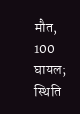मौत, 100 घायल; स्थिति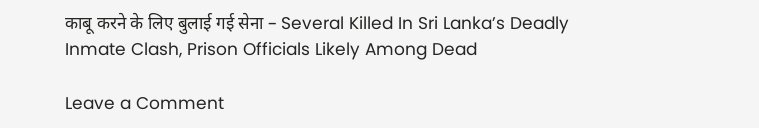काबू करने के लिए बुलाई गई सेना – Several Killed In Sri Lanka’s Deadly Inmate Clash, Prison Officials Likely Among Dead

Leave a Comment